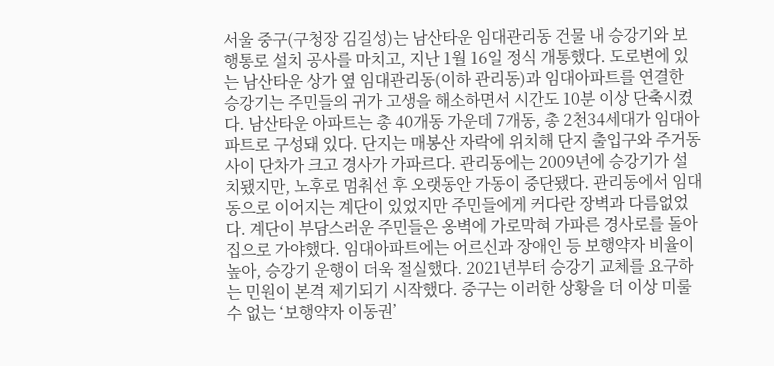서울 중구(구청장 김길성)는 남산타운 임대관리동 건물 내 승강기와 보행통로 설치 공사를 마치고, 지난 1월 16일 정식 개통했다. 도로변에 있는 남산타운 상가 옆 임대관리동(이하 관리동)과 임대아파트를 연결한 승강기는 주민들의 귀가 고생을 해소하면서 시간도 10분 이상 단축시켰다. 남산타운 아파트는 총 40개동 가운데 7개동, 총 2천34세대가 임대아파트로 구성돼 있다. 단지는 매봉산 자락에 위치해 단지 출입구와 주거동 사이 단차가 크고 경사가 가파르다. 관리동에는 2009년에 승강기가 설치됐지만, 노후로 멈춰선 후 오랫동안 가동이 중단됐다. 관리동에서 임대동으로 이어지는 계단이 있었지만 주민들에게 커다란 장벽과 다름없었다. 계단이 부담스러운 주민들은 옹벽에 가로막혀 가파른 경사로를 돌아 집으로 가야했다. 임대아파트에는 어르신과 장애인 등 보행약자 비율이 높아, 승강기 운행이 더욱 절실했다. 2021년부터 승강기 교체를 요구하는 민원이 본격 제기되기 시작했다. 중구는 이러한 상황을 더 이상 미룰 수 없는 ‘보행약자 이동권’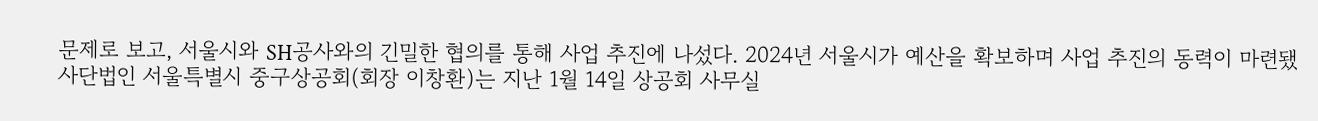문제로 보고, 서울시와 SH공사와의 긴밀한 협의를 통해 사업 추진에 나섰다. 2024년 서울시가 예산을 확보하며 사업 추진의 동력이 마련됐
사단법인 서울특별시 중구상공회(회장 이창환)는 지난 1월 14일 상공회 사무실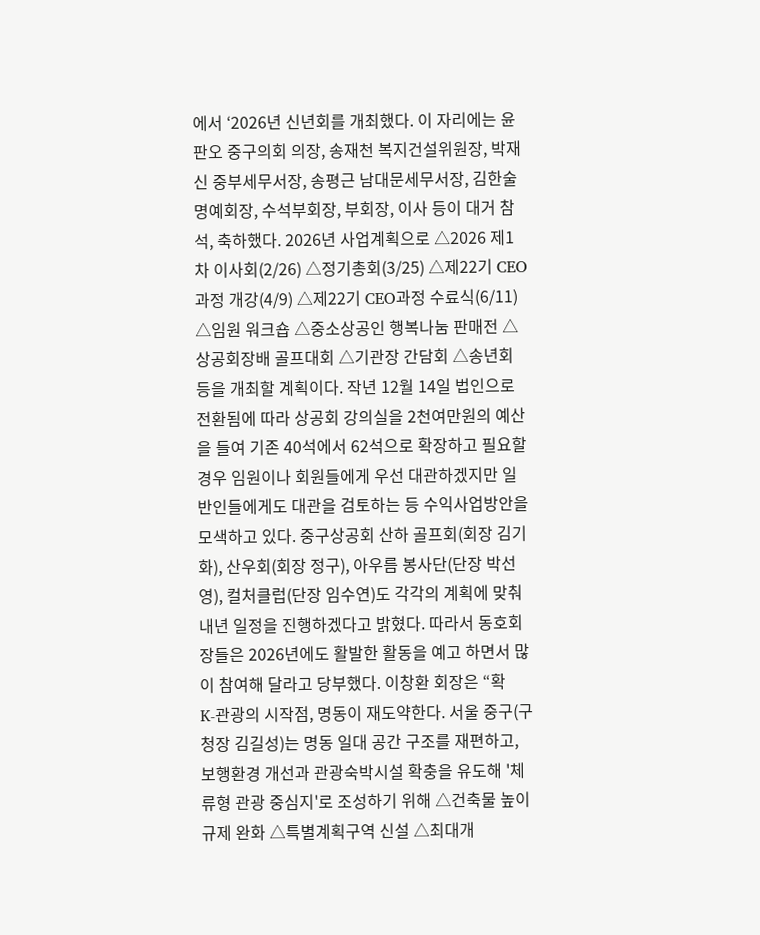에서 ‘2026년 신년회를 개최했다. 이 자리에는 윤판오 중구의회 의장, 송재천 복지건설위원장, 박재신 중부세무서장, 송평근 남대문세무서장, 김한술 명예회장, 수석부회장, 부회장, 이사 등이 대거 참석, 축하했다. 2026년 사업계획으로 △2026 제1차 이사회(2/26) △정기총회(3/25) △제22기 CEO과정 개강(4/9) △제22기 CEO과정 수료식(6/11) △임원 워크숍 △중소상공인 행복나눔 판매전 △상공회장배 골프대회 △기관장 간담회 △송년회 등을 개최할 계획이다. 작년 12월 14일 법인으로 전환됨에 따라 상공회 강의실을 2천여만원의 예산을 들여 기존 40석에서 62석으로 확장하고 필요할 경우 임원이나 회원들에게 우선 대관하겠지만 일반인들에게도 대관을 검토하는 등 수익사업방안을 모색하고 있다. 중구상공회 산하 골프회(회장 김기화), 산우회(회장 정구), 아우름 봉사단(단장 박선영), 컬처클럽(단장 임수연)도 각각의 계획에 맞춰 내년 일정을 진행하겠다고 밝혔다. 따라서 동호회장들은 2026년에도 활발한 활동을 예고 하면서 많이 참여해 달라고 당부했다. 이창환 회장은 “확
K-관광의 시작점, 명동이 재도약한다. 서울 중구(구청장 김길성)는 명동 일대 공간 구조를 재편하고, 보행환경 개선과 관광숙박시설 확충을 유도해 '체류형 관광 중심지'로 조성하기 위해 △건축물 높이 규제 완화 △특별계획구역 신설 △최대개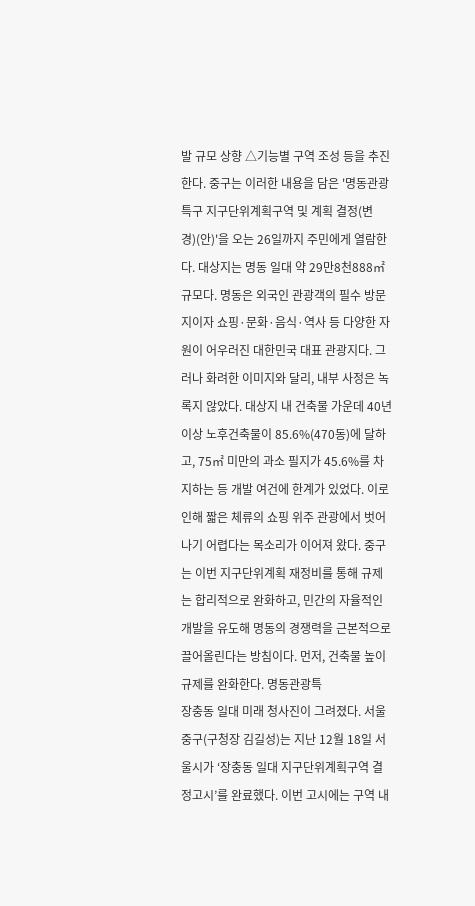발 규모 상향 △기능별 구역 조성 등을 추진한다. 중구는 이러한 내용을 담은 '명동관광특구 지구단위계획구역 및 계획 결정(변경)(안)'을 오는 26일까지 주민에게 열람한다. 대상지는 명동 일대 약 29만8천888㎡ 규모다. 명동은 외국인 관광객의 필수 방문지이자 쇼핑·문화·음식·역사 등 다양한 자원이 어우러진 대한민국 대표 관광지다. 그러나 화려한 이미지와 달리, 내부 사정은 녹록지 않았다. 대상지 내 건축물 가운데 40년 이상 노후건축물이 85.6%(470동)에 달하고, 75㎡ 미만의 과소 필지가 45.6%를 차지하는 등 개발 여건에 한계가 있었다. 이로 인해 짧은 체류의 쇼핑 위주 관광에서 벗어나기 어렵다는 목소리가 이어져 왔다. 중구는 이번 지구단위계획 재정비를 통해 규제는 합리적으로 완화하고, 민간의 자율적인 개발을 유도해 명동의 경쟁력을 근본적으로 끌어올린다는 방침이다. 먼저, 건축물 높이 규제를 완화한다. 명동관광특
장충동 일대 미래 청사진이 그려졌다. 서울 중구(구청장 김길성)는 지난 12월 18일 서울시가 ‘장충동 일대 지구단위계획구역 결정고시’를 완료했다. 이번 고시에는 구역 내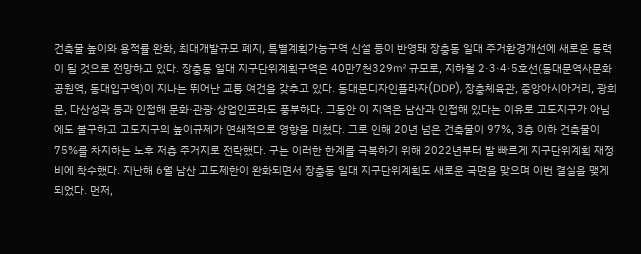건축물 높이와 용적률 완화, 최대개발규모 폐지, 특별계획가능구역 신설 등이 반영돼 장충동 일대 주거환경개선에 새로운 동력이 될 것으로 전망하고 있다. 장충동 일대 지구단위계획구역은 40만7천329㎡ 규모로, 지하철 2·3·4·5호선(동대문역사문화공원역, 동대입구역)이 지나는 뛰어난 교통 여건을 갖추고 있다. 동대문디자인플라자(DDP), 장충체육관, 중앙아시아거리, 광희문, 다산성곽 등과 인접해 문화·관광·상업인프라도 풍부하다. 그동안 이 지역은 남산과 인접해 있다는 이유로 고도지구가 아님에도 불구하고 고도지구의 높이규제가 연쇄적으로 영향을 미쳤다. 그로 인해 20년 넘은 건축물이 97%, 3층 이하 건축물이 75%를 차지하는 노후 저층 주거지로 전락했다. 구는 이러한 한계를 극복하기 위해 2022년부터 발 빠르게 지구단위계획 재정비에 착수했다. 지난해 6월 남산 고도제한이 완화되면서 장충동 일대 지구단위계획도 새로운 국면을 맞으며 이번 결실을 맺게 되었다. 먼저,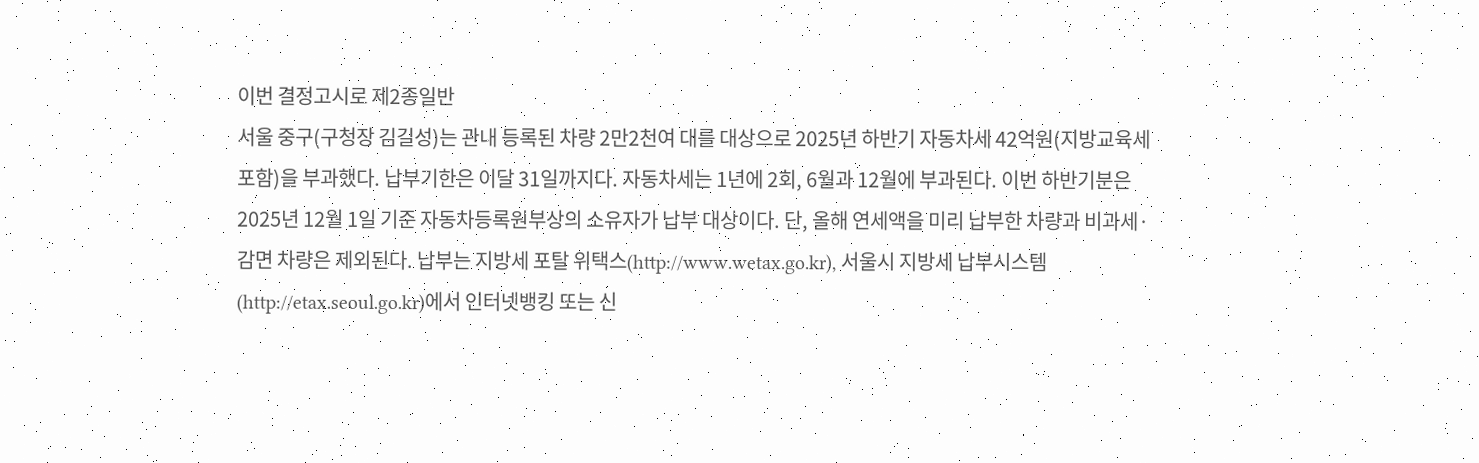이번 결정고시로 제2종일반
서울 중구(구청장 김길성)는 관내 등록된 차량 2만2천여 대를 대상으로 2025년 하반기 자동차세 42억원(지방교육세포함)을 부과했다. 납부기한은 이달 31일까지다. 자동차세는 1년에 2회, 6월과 12월에 부과된다. 이번 하반기분은 2025년 12월 1일 기준 자동차등록원부상의 소유자가 납부 대상이다. 단, 올해 연세액을 미리 납부한 차량과 비과세·감면 차량은 제외된다. 납부는 지방세 포탈 위택스(http://www.wetax.go.kr), 서울시 지방세 납부시스템(http://etax.seoul.go.kr)에서 인터넷뱅킹 또는 신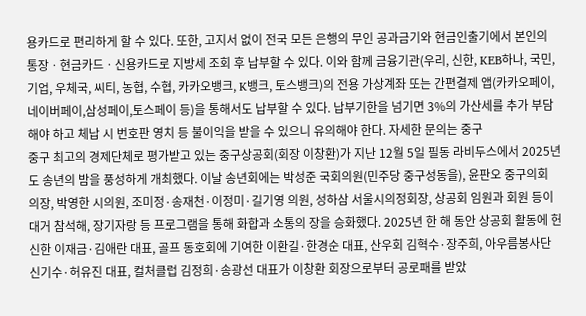용카드로 편리하게 할 수 있다. 또한, 고지서 없이 전국 모든 은행의 무인 공과금기와 현금인출기에서 본인의 통장ㆍ현금카드ㆍ신용카드로 지방세 조회 후 납부할 수 있다. 이와 함께 금융기관(우리, 신한, KEB하나, 국민, 기업, 우체국, 씨티, 농협, 수협, 카카오뱅크, K뱅크, 토스뱅크)의 전용 가상계좌 또는 간편결제 앱(카카오페이,네이버페이,삼성페이,토스페이 등)을 통해서도 납부할 수 있다. 납부기한을 넘기면 3%의 가산세를 추가 부담해야 하고 체납 시 번호판 영치 등 불이익을 받을 수 있으니 유의해야 한다. 자세한 문의는 중구
중구 최고의 경제단체로 평가받고 있는 중구상공회(회장 이창환)가 지난 12월 5일 필동 라비두스에서 2025년도 송년의 밤을 풍성하게 개최했다. 이날 송년회에는 박성준 국회의원(민주당 중구성동을), 윤판오 중구의회 의장, 박영한 시의원, 조미정·송재천·이정미·길기영 의원, 성하삼 서울시의정회장, 상공회 임원과 회원 등이 대거 참석해, 장기자랑 등 프로그램을 통해 화합과 소통의 장을 승화했다. 2025년 한 해 동안 상공회 활동에 헌신한 이재금·김애란 대표, 골프 동호회에 기여한 이환길·한경순 대표, 산우회 김혁수·장주희, 아우름봉사단 신기수·허유진 대표, 컬처클럽 김정희·송광선 대표가 이창환 회장으로부터 공로패를 받았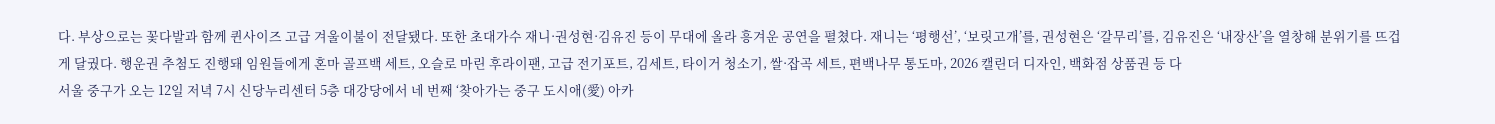다. 부상으로는 꽃다발과 함께 퀸사이즈 고급 겨울이불이 전달됐다. 또한 초대가수 재니·권성현·김유진 등이 무대에 올라 흥겨운 공연을 펼쳤다. 재니는 ‘평행선’, ‘보릿고개’를, 권성현은 ‘갈무리’를, 김유진은 ‘내장산’을 열창해 분위기를 뜨겁게 달궜다. 행운권 추첨도 진행돼 임원들에게 혼마 골프백 세트, 오슬로 마린 후라이팬, 고급 전기포트, 김세트, 타이거 청소기, 쌀·잡곡 세트, 편백나무 통도마, 2026 캘린더 디자인, 백화점 상품권 등 다
서울 중구가 오는 12일 저녁 7시 신당누리센터 5층 대강당에서 네 번째 ‘찾아가는 중구 도시애(愛) 아카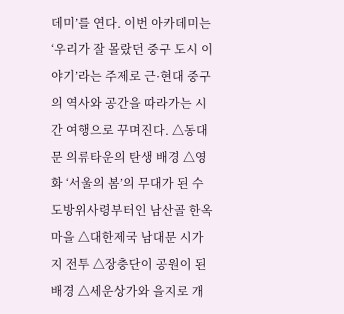데미’를 연다. 이번 아카데미는 ‘우리가 잘 몰랐던 중구 도시 이야기’라는 주제로 근·현대 중구의 역사와 공간을 따라가는 시간 여행으로 꾸며진다. △동대문 의류타운의 탄생 배경 △영화 ‘서울의 봄’의 무대가 된 수도방위사령부터인 남산골 한옥마을 △대한제국 남대문 시가지 전투 △장충단이 공원이 된 배경 △세운상가와 을지로 개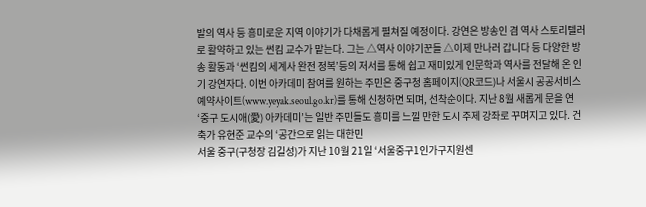발의 역사 등 흥미로운 지역 이야기가 다채롭게 펼쳐질 예정이다. 강연은 방송인 겸 역사 스토리텔러로 활약하고 있는 썬킴 교수가 맡는다. 그는 △역사 이야기꾼들 △이제 만나러 갑니다 등 다양한 방송 활동과 ‘썬킴의 세계사 완전 정복’등의 저서를 통해 쉽고 재미있게 인문학과 역사를 전달해 온 인기 강연자다. 이번 아카데미 참여를 원하는 주민은 중구청 홈페이지(QR코드)나 서울시 공공서비스 예약사이트(www.yeyak.seoul.go.kr)를 통해 신청하면 되며, 선착순이다. 지난 8월 새롭게 문을 연 ‘중구 도시애(愛) 아카데미’는 일반 주민들도 흥미를 느낄 만한 도시 주제 강좌로 꾸며지고 있다. 건축가 유현준 교수의 ‘공간으로 읽는 대한민
서울 중구(구청장 김길성)가 지난 10월 21일 ‘서울중구1인가구지원센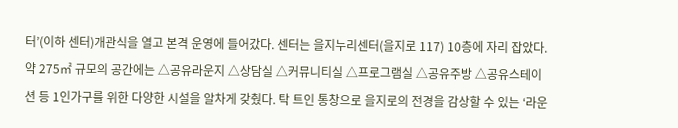터’(이하 센터)개관식을 열고 본격 운영에 들어갔다. 센터는 을지누리센터(을지로 117) 10층에 자리 잡았다. 약 275㎡ 규모의 공간에는 △공유라운지 △상담실 △커뮤니티실 △프로그램실 △공유주방 △공유스테이션 등 1인가구를 위한 다양한 시설을 알차게 갖췄다. 탁 트인 통창으로 을지로의 전경을 감상할 수 있는 ‘라운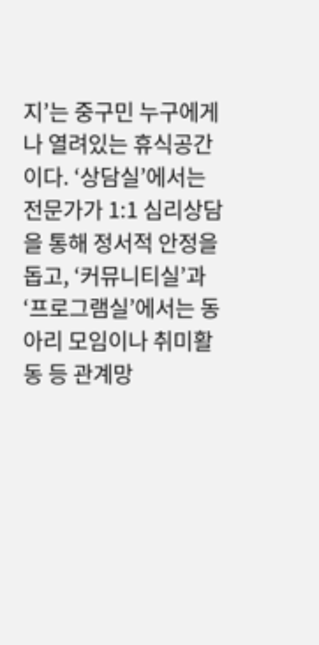지’는 중구민 누구에게나 열려있는 휴식공간이다. ‘상담실’에서는 전문가가 1:1 심리상담을 통해 정서적 안정을 돕고, ‘커뮤니티실’과 ‘프로그램실’에서는 동아리 모임이나 취미활동 등 관계망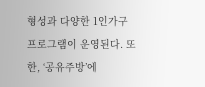형성과 다양한 1인가구 프로그램이 운영된다. 또한, ‘공유주방’에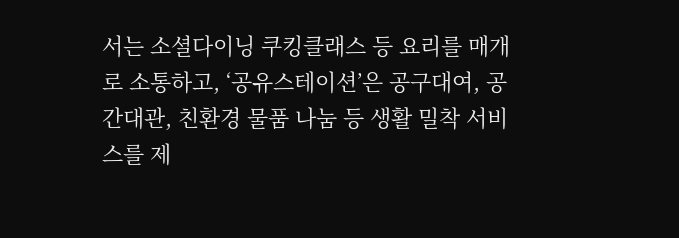서는 소셜다이닝 쿠킹클래스 등 요리를 매개로 소통하고, ‘공유스테이션’은 공구대여, 공간대관, 친환경 물품 나눔 등 생활 밀착 서비스를 제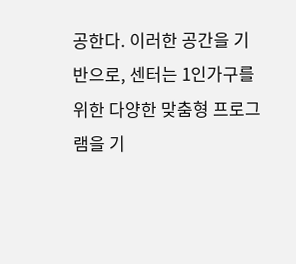공한다. 이러한 공간을 기반으로, 센터는 1인가구를 위한 다양한 맞춤형 프로그램을 기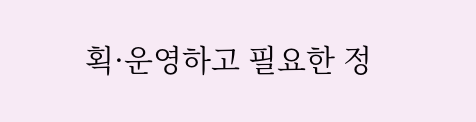획·운영하고 필요한 정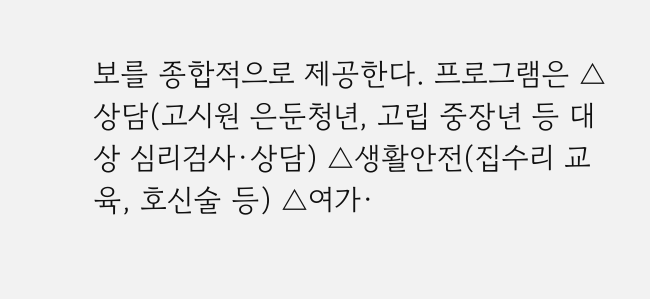보를 종합적으로 제공한다. 프로그램은 △상담(고시원 은둔청년, 고립 중장년 등 대상 심리검사·상담) △생활안전(집수리 교육, 호신술 등) △여가·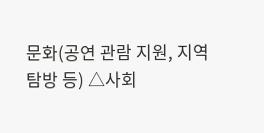문화(공연 관람 지원, 지역탐방 등) △사회